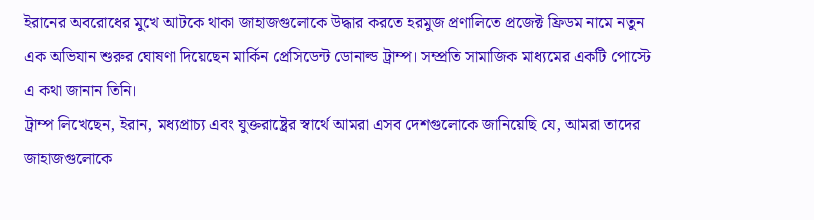ইরানের অবরোধের মুখে আটকে থাকা জাহাজগুলোকে উদ্ধার করতে হরমুজ প্রণালিতে প্রজেক্ট ফ্রিডম নামে নতুন এক অভিযান শুরুর ঘোষণা দিয়েছেন মার্কিন প্রেসিডেন্ট ডোনাল্ড ট্রাম্প। সম্প্রতি সামাজিক মাধ্যমের একটি পোস্টে এ কথা জানান তিনি।
ট্রাম্প লিখেছেন, ইরান, মধ্যপ্রাচ্য এবং যুক্তরাষ্ট্রের স্বার্থে আমরা এসব দেশগুলোকে জানিয়েছি যে, আমরা তাদের জাহাজগুলোকে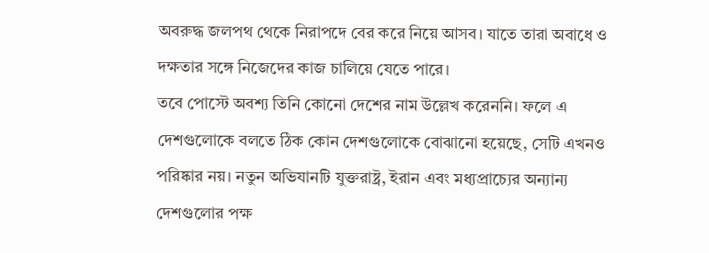অবরুদ্ধ জলপথ থেকে নিরাপদে বের করে নিয়ে আসব। যাতে তারা অবাধে ও দক্ষতার সঙ্গে নিজেদের কাজ চালিয়ে যেতে পারে।
তবে পোস্টে অবশ্য তিনি কোনো দেশের নাম উল্লেখ করেননি। ফলে এ দেশগুলোকে বলতে ঠিক কোন দেশগুলোকে বোঝানো হয়েছে, সেটি এখনও পরিষ্কার নয়। নতুন অভিযানটি যুক্তরাষ্ট্র, ইরান এবং মধ্যপ্রাচ্যের অন্যান্য দেশগুলোর পক্ষ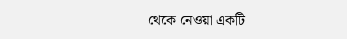থেকে নেওয়া একটি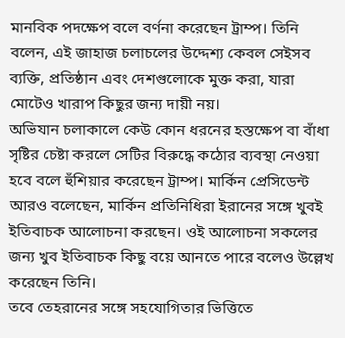মানবিক পদক্ষেপ বলে বর্ণনা করেছেন ট্রাম্প। তিনি বলেন, এই জাহাজ চলাচলের উদ্দেশ্য কেবল সেইসব ব্যক্তি, প্রতিষ্ঠান এবং দেশগুলোকে মুক্ত করা, যারা মোটেও খারাপ কিছুর জন্য দায়ী নয়।
অভিযান চলাকালে কেউ কোন ধরনের হস্তক্ষেপ বা বাঁধা সৃষ্টির চেষ্টা করলে সেটির বিরুদ্ধে কঠোর ব্যবস্থা নেওয়া হবে বলে হুঁশিয়ার করেছেন ট্রাম্প। মার্কিন প্রেসিডেন্ট আরও বলেছেন, মার্কিন প্রতিনিধিরা ইরানের সঙ্গে খুবই ইতিবাচক আলোচনা করছেন। ওই আলোচনা সকলের জন্য খুব ইতিবাচক কিছু বয়ে আনতে পারে বলেও উল্লেখ করেছেন তিনি।
তবে তেহরানের সঙ্গে সহযোগিতার ভিত্তিতে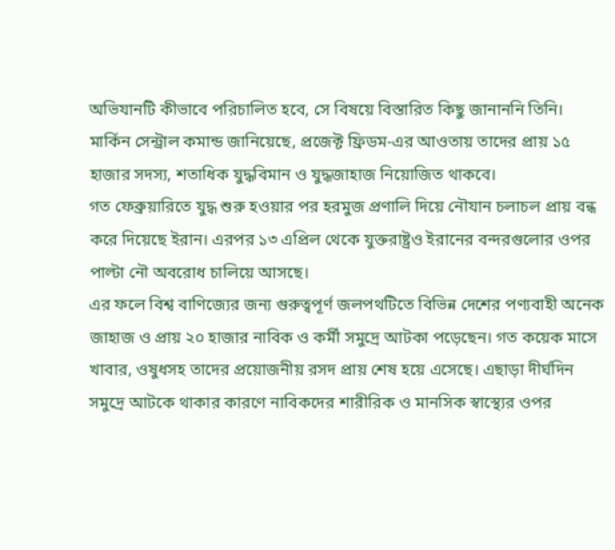অভিযানটি কীভাবে পরিচালিত হবে, সে বিষয়ে বিস্তারিত কিছু জানাননি তিনি। মার্কিন সেন্ট্রাল কমান্ড জানিয়েছে, প্রজেক্ট ফ্রিডম-এর আওতায় তাদের প্রায় ১৫ হাজার সদস্য, শতাধিক যুদ্ধবিমান ও যুদ্ধজাহাজ নিয়োজিত থাকবে।
গত ফেব্রুয়ারিতে যুদ্ধ শুরু হওয়ার পর হরমুজ প্রণালি দিয়ে নৌযান চলাচল প্রায় বন্ধ করে দিয়েছে ইরান। এরপর ১৩ এপ্রিল থেকে যুক্তরাষ্ট্রও ইরানের বন্দরগুলোর ওপর পাল্টা নৌ অবরোধ চালিয়ে আসছে।
এর ফলে বিশ্ব বাণিজ্যের জন্য গুরুত্বপূর্ণ জলপথটিতে বিভিন্ন দেশের পণ্যবাহী অনেক জাহাজ ও প্রায় ২০ হাজার নাবিক ও কর্মী সমুদ্রে আটকা পড়েছেন। গত কয়েক মাসে খাবার, ওষুধসহ তাদের প্রয়োজনীয় রসদ প্রায় শেষ হয়ে এসেছে। এছাড়া দীর্ঘদিন সমুদ্রে আটকে থাকার কারণে নাবিকদের শারীরিক ও মানসিক স্বাস্থ্যের ওপর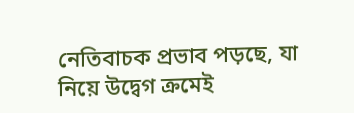নেতিবাচক প্রভাব পড়ছে, যা নিয়ে উদ্বেগ ক্রমেই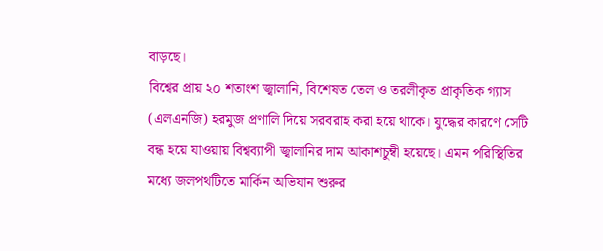বাড়ছে।
বিশ্বের প্রায় ২০ শতাংশ জ্বালানি, বিশেষত তেল ও তরলীকৃত প্রাকৃতিক গ্যাস (এলএনজি) হরমুজ প্রণালি দিয়ে সরবরাহ করা হয়ে থাকে। যুদ্ধের কারণে সেটি বন্ধ হয়ে যাওয়ায় বিশ্বব্যাপী জ্বালানির দাম আকাশচুম্বী হয়েছে। এমন পরিস্থিতির মধ্যে জলপথটিতে মার্কিন অভিযান শুরুর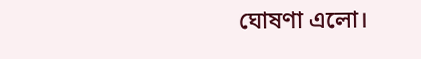ঘোষণা এলো।